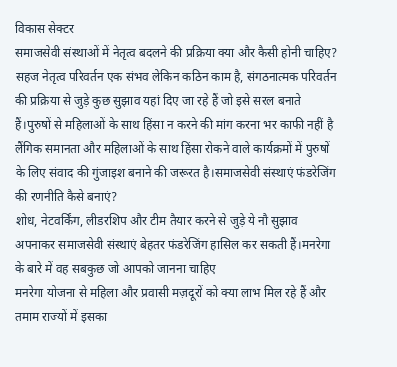विकास सेक्टर
समाजसेवी संस्थाओं में नेतृत्व बदलने की प्रक्रिया क्या और कैसी होनी चाहिए?
सहज नेतृत्व परिवर्तन एक संभव लेकिन कठिन काम है, संगठनात्मक परिवर्तन की प्रक्रिया से जुड़े कुछ सुझाव यहां दिए जा रहे हैं जो इसे सरल बनाते हैं।पुरुषों से महिलाओं के साथ हिंसा न करने की मांग करना भर काफी नहीं है
लैंगिक समानता और महिलाओं के साथ हिंसा रोकने वाले कार्यक्रमों में पुरुषों के लिए संवाद की गुंजाइश बनाने की जरूरत है।समाजसेवी संस्थाएं फंडरेजिंग की रणनीति कैसे बनाएं?
शोध, नेटवर्किंग, लीडरशिप और टीम तैयार करने से जुड़े ये नौ सुझाव अपनाकर समाजसेवी संस्थाएं बेहतर फंडरेजिंग हासिल कर सकती हैं।मनरेगा के बारे में वह सबकुछ जो आपको जानना चाहिए
मनरेगा योजना से महिला और प्रवासी मज़दूरों को क्या लाभ मिल रहे हैं और तमाम राज्यों में इसका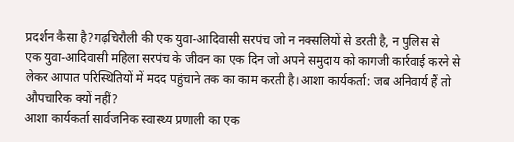प्रदर्शन कैसा है?गढ़चिरौली की एक युवा-आदिवासी सरपंच जो न नक्सलियों से डरती है, न पुलिस से
एक युवा-आदिवासी महिला सरपंच के जीवन का एक दिन जो अपने समुदाय को कागजी कार्रवाई करने से लेकर आपात परिस्थितियों में मदद पहुंचाने तक का काम करती है।आशा कार्यकर्ता: जब अनिवार्य हैं तो औपचारिक क्यों नहीं?
आशा कार्यकर्ता सार्वजनिक स्वास्थ्य प्रणाली का एक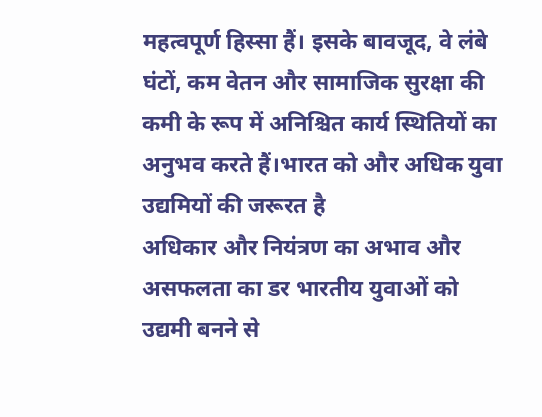महत्वपूर्ण हिस्सा हैं। इसके बावजूद, वे लंबे घंटों, कम वेतन और सामाजिक सुरक्षा की कमी के रूप में अनिश्चित कार्य स्थितियों का अनुभव करते हैं।भारत को और अधिक युवा उद्यमियों की जरूरत है
अधिकार और नियंत्रण का अभाव और असफलता का डर भारतीय युवाओं को उद्यमी बनने से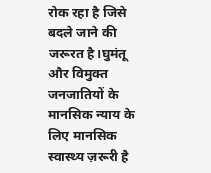रोक रहा है जिसे बदले जाने की जरूरत है।घुमंतू और विमुक्त जनजातियों के मानसिक न्याय के लिए मानसिक स्वास्थ्य ज़रूरी है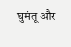घुमंतू और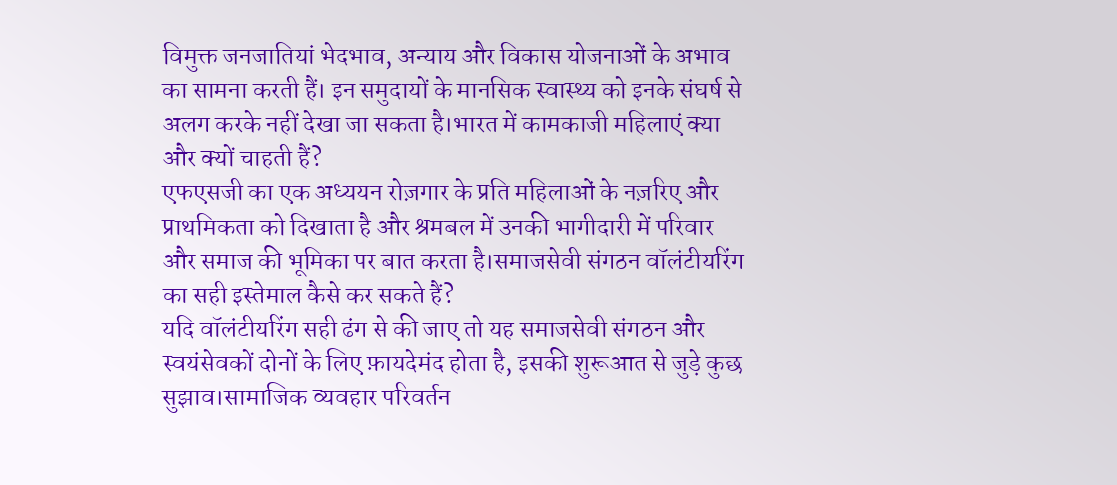विमुक्त जनजातियां भेदभाव, अन्याय और विकास योजनाओं के अभाव का सामना करती हैं। इन समुदायों के मानसिक स्वास्थ्य को इनके संघर्ष से अलग करके नहीं देखा जा सकता है।भारत में कामकाजी महिलाएं क्या और क्यों चाहती हैं?
एफएसजी का एक अध्ययन रोज़गार के प्रति महिलाओं के नज़रिए और प्राथमिकता को दिखाता है और श्रमबल में उनकी भागीदारी में परिवार और समाज की भूमिका पर बात करता है।समाजसेवी संगठन वॉलंटीयरिंग का सही इस्तेमाल कैसे कर सकते हैं?
यदि वॉलंटीयरिंग सही ढंग से की जाए तो यह समाजसेवी संगठन और स्वयंसेवकों दोनों के लिए फ़ायदेमंद होता है, इसकी शुरूआत से जुड़े कुछ सुझाव।सामाजिक व्यवहार परिवर्तन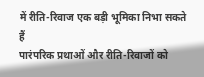में रीति-रिवाज एक बड़ी भूमिका निभा सकते हैं
पारंपरिक प्रथाओं और रीति-रिवाजों को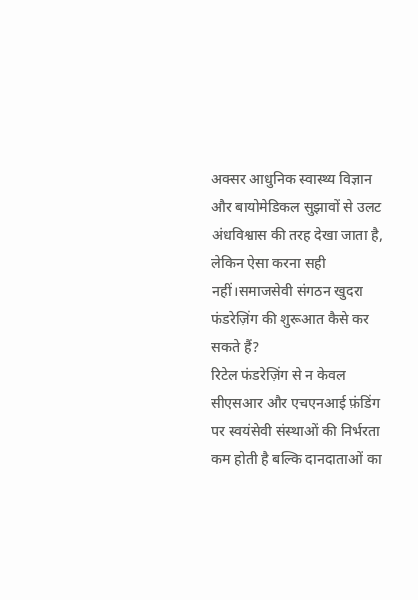अक्सर आधुनिक स्वास्थ्य विज्ञान और बायोमेडिकल सुझावों से उलट अंधविश्वास की तरह देखा जाता है, लेकिन ऐसा करना सही नहीं।समाजसेवी संगठन खुदरा फंडरेज़िंग की शुरूआत कैसे कर सकते हैं?
रिटेल फंडरेज़िंग से न केवल सीएसआर और एचएनआई फ़ंडिंग पर स्वयंसेवी संस्थाओं की निर्भरता कम होती है बल्कि दानदाताओं का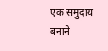एक समुदाय बनाने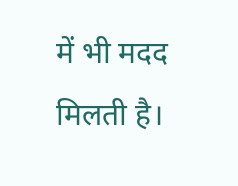में भी मदद मिलती है।